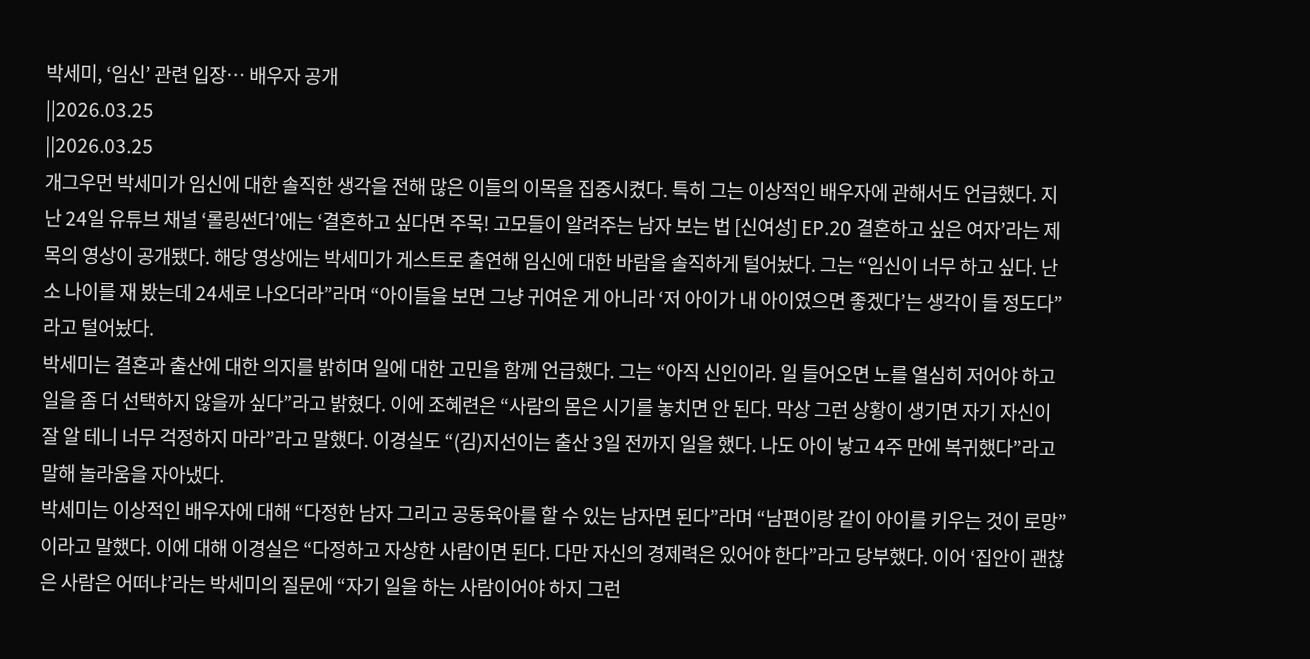박세미, ‘임신’ 관련 입장… 배우자 공개
||2026.03.25
||2026.03.25
개그우먼 박세미가 임신에 대한 솔직한 생각을 전해 많은 이들의 이목을 집중시켰다. 특히 그는 이상적인 배우자에 관해서도 언급했다. 지난 24일 유튜브 채널 ‘롤링썬더’에는 ‘결혼하고 싶다면 주목! 고모들이 알려주는 남자 보는 법 [신여성] EP.20 결혼하고 싶은 여자’라는 제목의 영상이 공개됐다. 해당 영상에는 박세미가 게스트로 출연해 임신에 대한 바람을 솔직하게 털어놨다. 그는 “임신이 너무 하고 싶다. 난소 나이를 재 봤는데 24세로 나오더라”라며 “아이들을 보면 그냥 귀여운 게 아니라 ‘저 아이가 내 아이였으면 좋겠다’는 생각이 들 정도다”라고 털어놨다.
박세미는 결혼과 출산에 대한 의지를 밝히며 일에 대한 고민을 함께 언급했다. 그는 “아직 신인이라. 일 들어오면 노를 열심히 저어야 하고 일을 좀 더 선택하지 않을까 싶다”라고 밝혔다. 이에 조혜련은 “사람의 몸은 시기를 놓치면 안 된다. 막상 그런 상황이 생기면 자기 자신이 잘 알 테니 너무 걱정하지 마라”라고 말했다. 이경실도 “(김)지선이는 출산 3일 전까지 일을 했다. 나도 아이 낳고 4주 만에 복귀했다”라고 말해 놀라움을 자아냈다.
박세미는 이상적인 배우자에 대해 “다정한 남자 그리고 공동육아를 할 수 있는 남자면 된다”라며 “남편이랑 같이 아이를 키우는 것이 로망”이라고 말했다. 이에 대해 이경실은 “다정하고 자상한 사람이면 된다. 다만 자신의 경제력은 있어야 한다”라고 당부했다. 이어 ‘집안이 괜찮은 사람은 어떠냐’라는 박세미의 질문에 “자기 일을 하는 사람이어야 하지 그런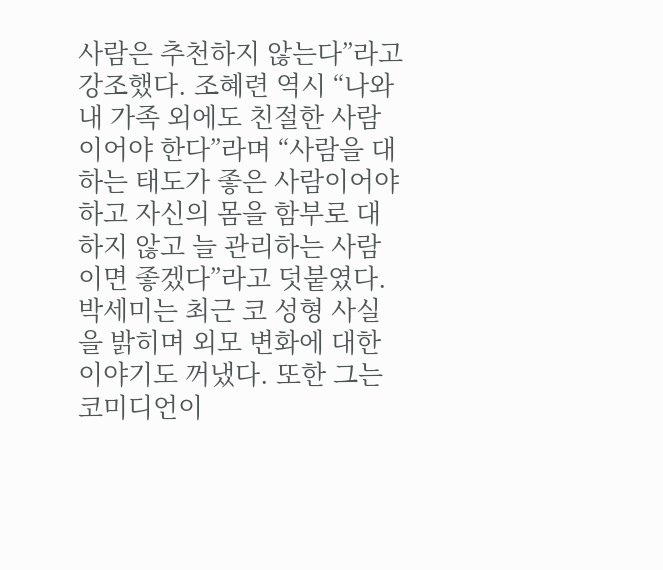사람은 추천하지 않는다”라고 강조했다. 조혜련 역시 “나와 내 가족 외에도 친절한 사람이어야 한다”라며 “사람을 대하는 태도가 좋은 사람이어야 하고 자신의 몸을 함부로 대하지 않고 늘 관리하는 사람이면 좋겠다”라고 덧붙였다.
박세미는 최근 코 성형 사실을 밝히며 외모 변화에 대한 이야기도 꺼냈다. 또한 그는 코미디언이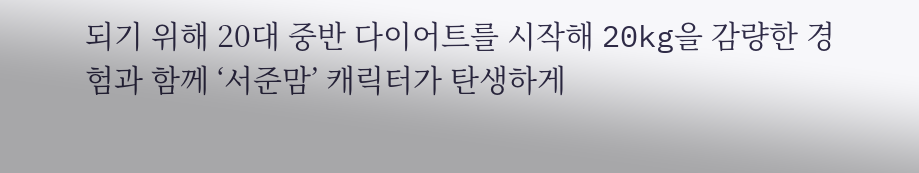되기 위해 20대 중반 다이어트를 시작해 20kg을 감량한 경험과 함께 ‘서준맘’ 캐릭터가 탄생하게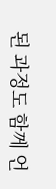된 과정도 함께 언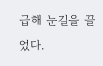급해 눈길을 끌었다.